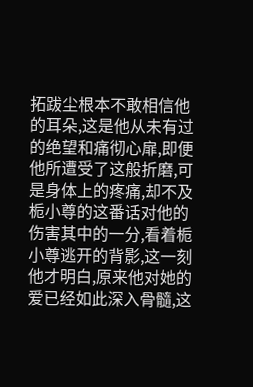拓跋尘根本不敢相信他的耳朵,这是他从未有过的绝望和痛彻心扉,即便他所遭受了这般折磨,可是身体上的疼痛,却不及栀小尊的这番话对他的伤害其中的一分,看着栀小尊逃开的背影,这一刻他才明白,原来他对她的爱已经如此深入骨髓,这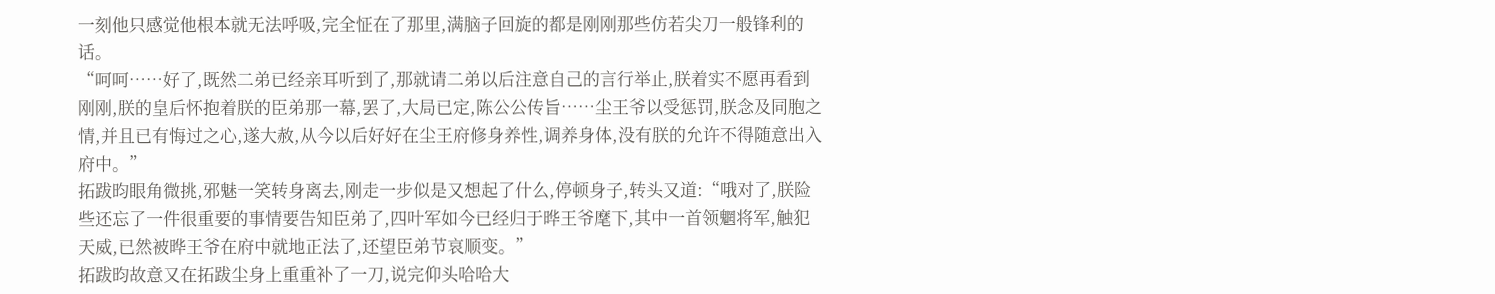一刻他只感觉他根本就无法呼吸,完全怔在了那里,满脑子回旋的都是刚刚那些仿若尖刀一般锋利的话。
“呵呵……好了,既然二弟已经亲耳听到了,那就请二弟以后注意自己的言行举止,朕着实不愿再看到刚刚,朕的皇后怀抱着朕的臣弟那一幕,罢了,大局已定,陈公公传旨……尘王爷以受惩罚,朕念及同胞之情,并且已有悔过之心,遂大赦,从今以后好好在尘王府修身养性,调养身体,没有朕的允许不得随意出入府中。”
拓跋昀眼角微挑,邪魅一笑转身离去,刚走一步似是又想起了什么,停顿身子,转头又道:“哦对了,朕险些还忘了一件很重要的事情要告知臣弟了,四叶军如今已经归于晔王爷麾下,其中一首领魍将军,触犯天威,已然被晔王爷在府中就地正法了,还望臣弟节哀顺变。”
拓跋昀故意又在拓跋尘身上重重补了一刀,说完仰头哈哈大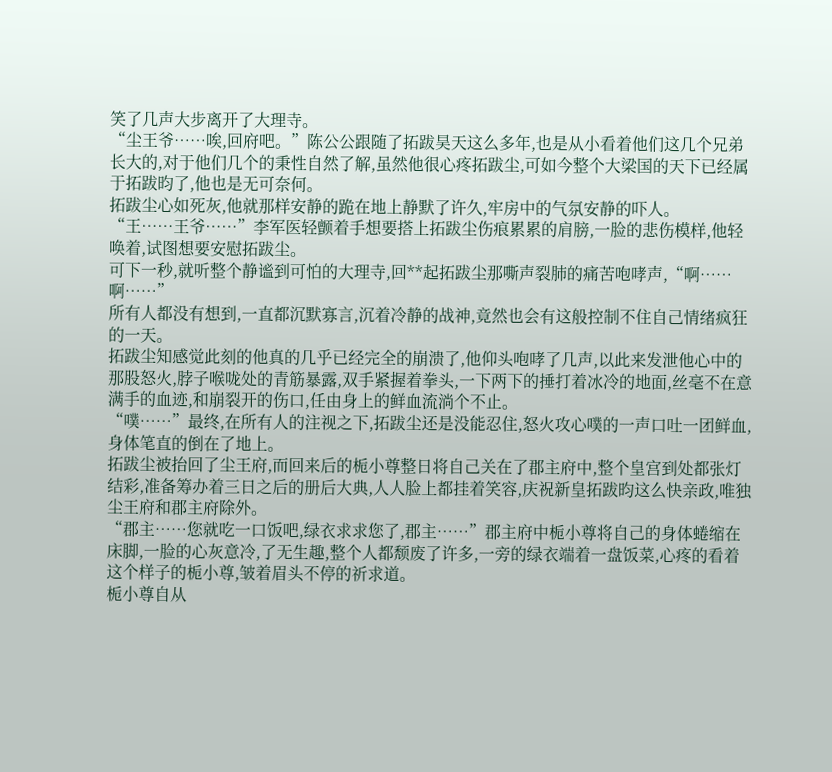笑了几声大步离开了大理寺。
“尘王爷……唉,回府吧。”陈公公跟随了拓跋昊天这么多年,也是从小看着他们这几个兄弟长大的,对于他们几个的秉性自然了解,虽然他很心疼拓跋尘,可如今整个大梁国的天下已经属于拓跋昀了,他也是无可奈何。
拓跋尘心如死灰,他就那样安静的跪在地上静默了许久,牢房中的气氛安静的吓人。
“王……王爷……”李军医轻颤着手想要搭上拓跋尘伤痕累累的肩膀,一脸的悲伤模样,他轻唤着,试图想要安慰拓跋尘。
可下一秒,就听整个静谧到可怕的大理寺,回**起拓跋尘那嘶声裂肺的痛苦咆哮声,“啊……啊……”
所有人都没有想到,一直都沉默寡言,沉着冷静的战神,竟然也会有这般控制不住自己情绪疯狂的一天。
拓跋尘知感觉此刻的他真的几乎已经完全的崩溃了,他仰头咆哮了几声,以此来发泄他心中的那股怒火,脖子喉咙处的青筋暴露,双手紧握着拳头,一下两下的捶打着冰冷的地面,丝毫不在意满手的血迹,和崩裂开的伤口,任由身上的鲜血流淌个不止。
“噗……”最终,在所有人的注视之下,拓跋尘还是没能忍住,怒火攻心噗的一声口吐一团鲜血,身体笔直的倒在了地上。
拓跋尘被抬回了尘王府,而回来后的栀小尊整日将自己关在了郡主府中,整个皇宫到处都张灯结彩,准备筹办着三日之后的册后大典,人人脸上都挂着笑容,庆祝新皇拓跋昀这么快亲政,唯独尘王府和郡主府除外。
“郡主……您就吃一口饭吧,绿衣求求您了,郡主……”郡主府中栀小尊将自己的身体蜷缩在床脚,一脸的心灰意冷,了无生趣,整个人都颓废了许多,一旁的绿衣端着一盘饭菜,心疼的看着这个样子的栀小尊,皱着眉头不停的祈求道。
栀小尊自从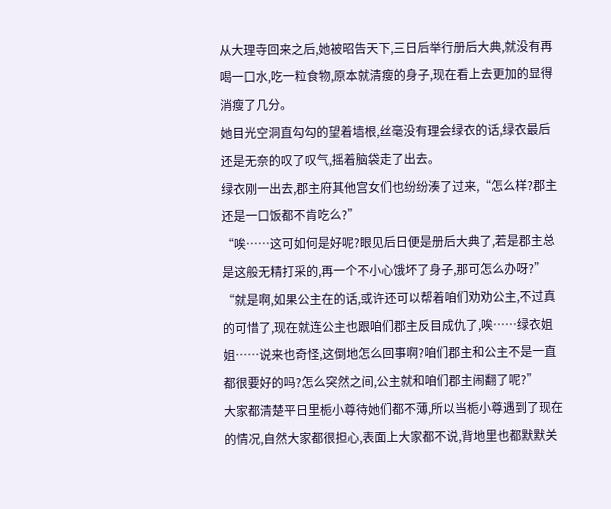从大理寺回来之后,她被昭告天下,三日后举行册后大典,就没有再喝一口水,吃一粒食物,原本就清瘦的身子,现在看上去更加的显得消瘦了几分。
她目光空洞直勾勾的望着墙根,丝毫没有理会绿衣的话,绿衣最后还是无奈的叹了叹气,摇着脑袋走了出去。
绿衣刚一出去,郡主府其他宫女们也纷纷湊了过来,“怎么样?郡主还是一口饭都不肯吃么?”
“唉……这可如何是好呢?眼见后日便是册后大典了,若是郡主总是这般无精打采的,再一个不小心饿坏了身子,那可怎么办呀?”
“就是啊,如果公主在的话,或许还可以帮着咱们劝劝公主,不过真的可惜了,现在就连公主也跟咱们郡主反目成仇了,唉……绿衣姐姐……说来也奇怪,这倒地怎么回事啊?咱们郡主和公主不是一直都很要好的吗?怎么突然之间,公主就和咱们郡主闹翻了呢?”
大家都清楚平日里栀小尊待她们都不薄,所以当栀小尊遇到了现在的情况,自然大家都很担心,表面上大家都不说,背地里也都默默关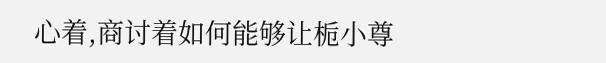心着,商讨着如何能够让栀小尊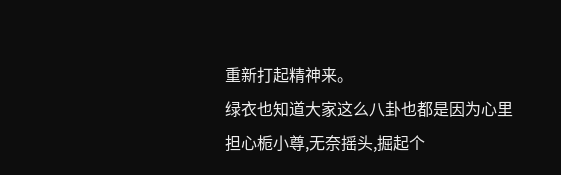重新打起精神来。
绿衣也知道大家这么八卦也都是因为心里担心栀小尊,无奈摇头,掘起个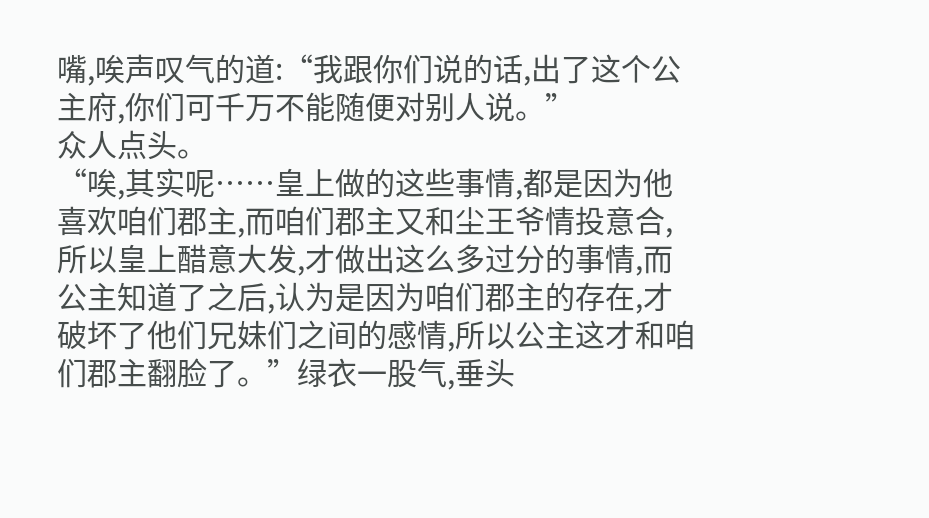嘴,唉声叹气的道:“我跟你们说的话,出了这个公主府,你们可千万不能随便对别人说。”
众人点头。
“唉,其实呢……皇上做的这些事情,都是因为他喜欢咱们郡主,而咱们郡主又和尘王爷情投意合,所以皇上醋意大发,才做出这么多过分的事情,而公主知道了之后,认为是因为咱们郡主的存在,才破坏了他们兄妹们之间的感情,所以公主这才和咱们郡主翻脸了。”绿衣一股气,垂头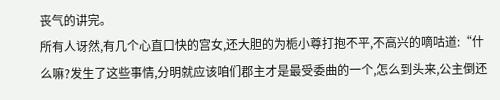丧气的讲完。
所有人讶然,有几个心直口快的宫女,还大胆的为栀小尊打抱不平,不高兴的嘀咕道:“什么嘛?发生了这些事情,分明就应该咱们郡主才是最受委曲的一个,怎么到头来,公主倒还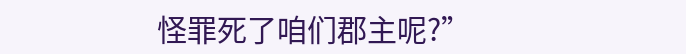怪罪死了咱们郡主呢?”